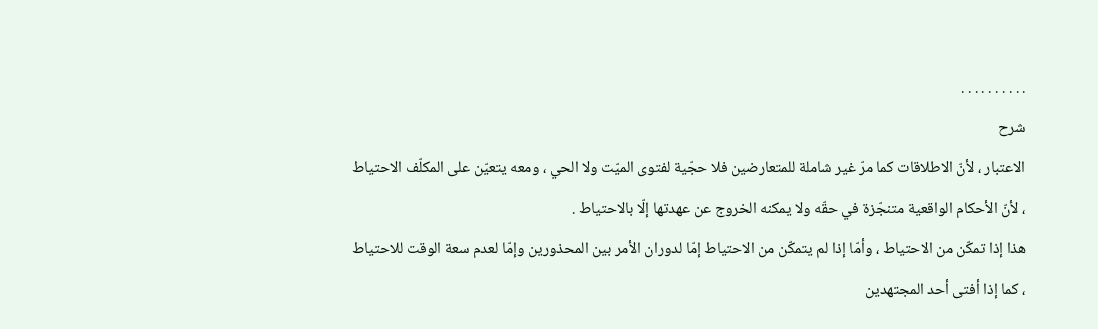. . . . . . . . . .
شرح
الاعتبار ، لأنّ الاطلاقات كما مرّ غير شاملة للمتعارضين فلا حجّية لفتوى الميّت ولا الحي ، ومعه يتعيّن على المكلّف الاحتياط ، لأنّ الأحكام الواقعية متنجّزة في حقّه ولا يمكنه الخروج عن عهدتها إلّا بالاحتياط .
هذا إذا تمكّن من الاحتياط ، وأمّا إذا لم يتمكّن من الاحتياط إمّا لدوران الأمر بين المحذورين وإمّا لعدم سعة الوقت للاحتياط ، كما إذا أفتى أحد المجتهدين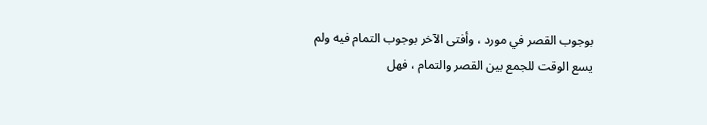بوجوب القصر في مورد ، وأفتى الآخر بوجوب التمام فيه ولم يسع الوقت للجمع بين القصر والتمام ، فهل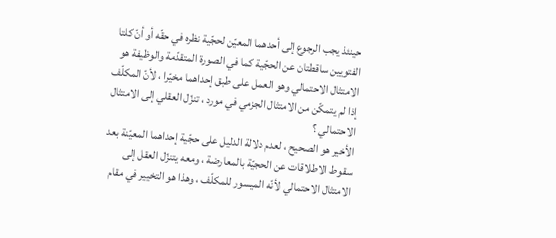حينئذ يجب الرجوع إلى أحدهما المعيّن لحجّية نظره في حقّه أو أنّ كلتا الفتويين ساقطتان عن الحجّية كما في الصورة المتقدّمة والوظيفة هو الامتثال الاحتمالي وهو العمل على طبق إحداهما مخيّرا ، لأنّ المكلّف إذا لم يتمكّن من الامتثال الجزمي في مورد ، تنزّل العقلي إلى الامتثال الاحتمالي ؟
الأخير هو الصحيح ، لعدم دلالة الدليل على حجّية إحداهما المعيّنة بعد سقوط الاطلاقات عن الحجيّة بالمعارضة ، ومعه يتنزّل العقل إلى الامتثال الاحتمالي لأنّه الميسور للمكلّف ، وهذا هو التخيير في مقام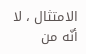الامتثال ، لا أنّه من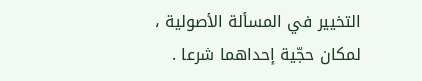التخيير في المسألة الأصولية ، لمكان حجّية إحداهما شرعا .